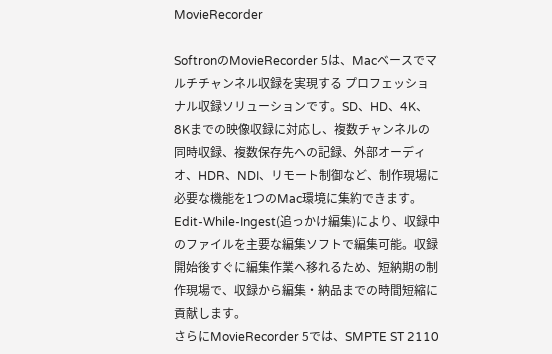MovieRecorder

SoftronのMovieRecorder 5は、Macベースでマルチチャンネル収録を実現する プロフェッショナル収録ソリューションです。SD、HD、4K、8Kまでの映像収録に対応し、複数チャンネルの同時収録、複数保存先への記録、外部オーディオ、HDR、NDI、リモート制御など、制作現場に必要な機能を1つのMac環境に集約できます。
Edit-While-Ingest(追っかけ編集)により、収録中のファイルを主要な編集ソフトで編集可能。収録開始後すぐに編集作業へ移れるため、短納期の制作現場で、収録から編集・納品までの時間短縮に貢献します。
さらにMovieRecorder 5では、SMPTE ST 2110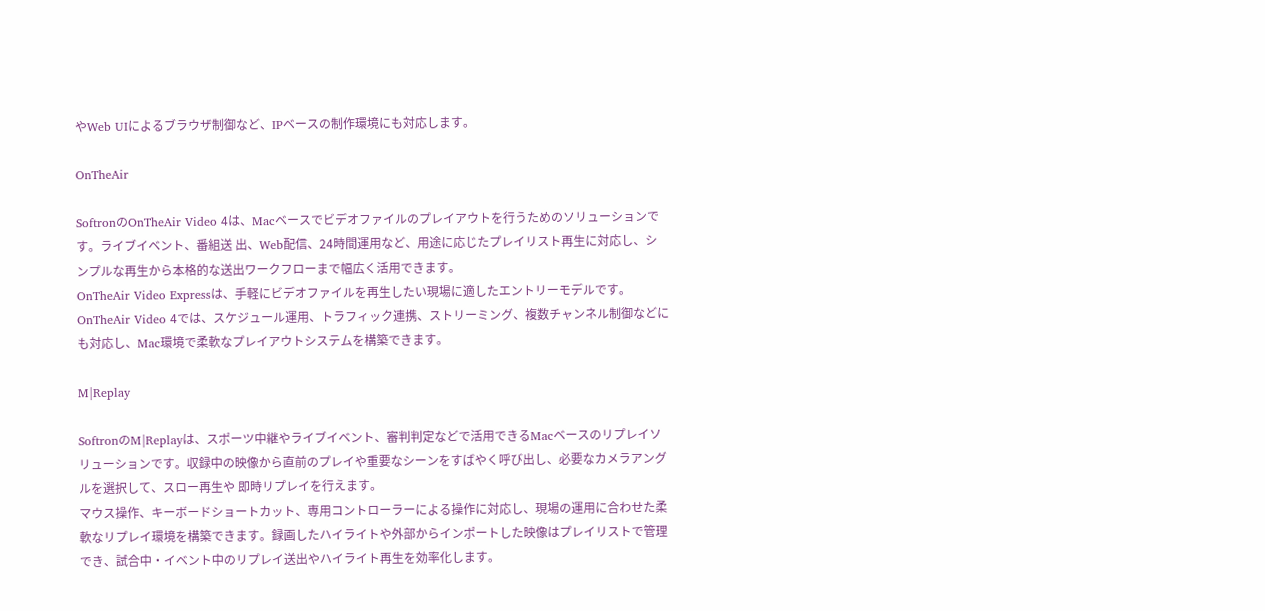やWeb UIによるブラウザ制御など、IPベースの制作環境にも対応します。

OnTheAir

SoftronのOnTheAir Video 4は、Macベースでビデオファイルのプレイアウトを行うためのソリューションです。ライブイベント、番組送 出、Web配信、24時間運用など、用途に応じたプレイリスト再生に対応し、シンプルな再生から本格的な送出ワークフローまで幅広く活用できます。
OnTheAir Video Expressは、手軽にビデオファイルを再生したい現場に適したエントリーモデルです。OnTheAir Video 4では、スケジュール運用、トラフィック連携、ストリーミング、複数チャンネル制御などにも対応し、Mac環境で柔軟なプレイアウトシステムを構築できます。

M|Replay

SoftronのM|Replayは、スポーツ中継やライブイベント、審判判定などで活用できるMacベースのリプレイソリューションです。収録中の映像から直前のプレイや重要なシーンをすばやく呼び出し、必要なカメラアングルを選択して、スロー再生や 即時リプレイを行えます。
マウス操作、キーボードショートカット、専用コントローラーによる操作に対応し、現場の運用に合わせた柔軟なリプレイ環境を構築できます。録画したハイライトや外部からインポートした映像はプレイリストで管理でき、試合中・イベント中のリプレイ送出やハイライト再生を効率化します。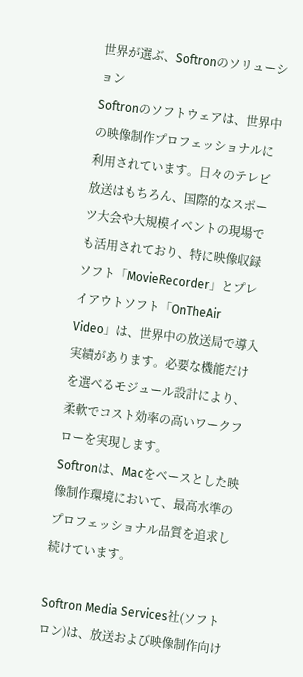世界が選ぶ、Softronのソリューション
Softronのソフトウェアは、世界中の映像制作プロフェッショナルに利用されています。日々のテレビ放送はもちろん、国際的なスポーツ大会や大規模イベントの現場でも活用されており、特に映像収録ソフト「MovieRecorder」とプレイアウトソフト「OnTheAir Video」は、世界中の放送局で導入実績があります。必要な機能だけを選べるモジュール設計により、柔軟でコスト効率の高いワークフローを実現します。
Softronは、Macをベースとした映像制作環境において、最高水準のプロフェッショナル品質を追求し続けています。

Softron Media Services社(ソフトロン)は、放送および映像制作向け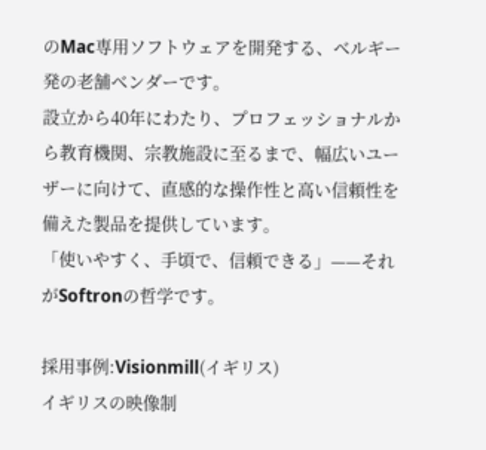のMac専用ソフトウェアを開発する、ベルギー発の老舗ベンダーです。
設立から40年にわたり、プロフェッショナルから教育機関、宗教施設に至るまで、幅広いユーザーに向けて、直感的な操作性と高い信頼性を備えた製品を提供しています。
「使いやすく、手頃で、信頼できる」——それがSoftronの哲学です。

採用事例:Visionmill(イギリス)
イギリスの映像制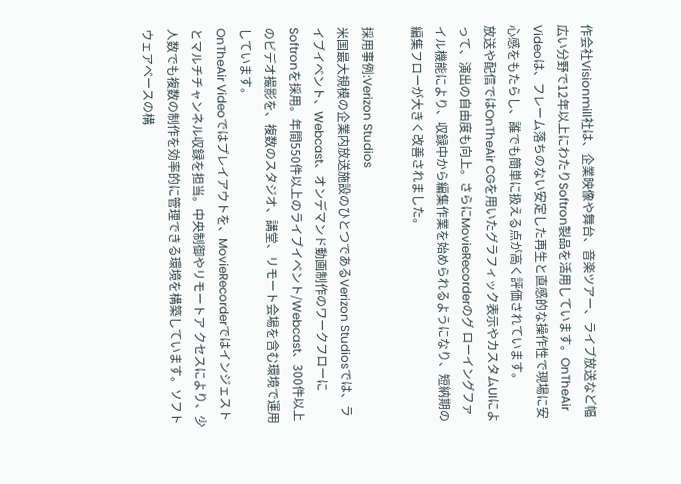作会社Visionmill社は、企業映像や舞台、音楽ツアー、ライブ放送など幅広い分野で12年以上にわたりSoftron製品を活用しています。OnTheAir Videoは、フレーム落ちのない安定した再生と直感的な操作性で現場に安心感をもたらし、誰でも簡単に扱える点が高く評価されています。
放送や配信ではOnTheAir CGを用いたグラフィック表示やカスタムUIによって、演出の自由度も向上。さらにMovieRecorderのグ ローイングファイル機能により、収録中から編集作業を始められるようになり、短納期の編集フローが大きく改善されました。

採用事例:Verizon Studios
米国最大規模の企業内放送施設のひとつであるVerizon Studiosでは、ライブイベント、Webcast、オンデマンド動画制作のワークフローにSoftronを採用。年間550件以上のライブイベント/Webcast、300件以上のビデオ撮影を、複数のスタジオ、講堂、リモート会場を含む環境で運用しています。
OnTheAir Videoではプレイアウトを、MovieRecorderではインジェストとマルチチャンネル収録を担当。中央制御やリモートア クセスにより、少人数でも複数の制作を効率的に管理できる環境を構築しています。ソフトウェアベースの構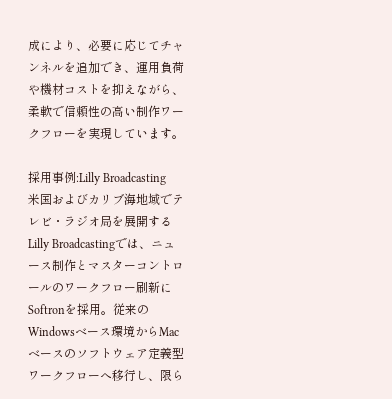成により、必要に応じてチャンネルを追加でき、運用負荷や機材コストを抑えながら、柔軟で信頼性の高い制作ワークフローを実現しています。

採用事例:Lilly Broadcasting
米国およびカリブ海地域でテレビ・ラジオ局を展開するLilly Broadcastingでは、ニュース制作とマスターコントロールのワークフロー刷新にSoftronを採用。従来のWindowsベース環境からMacベースのソフトウェア定義型ワークフローへ移行し、限ら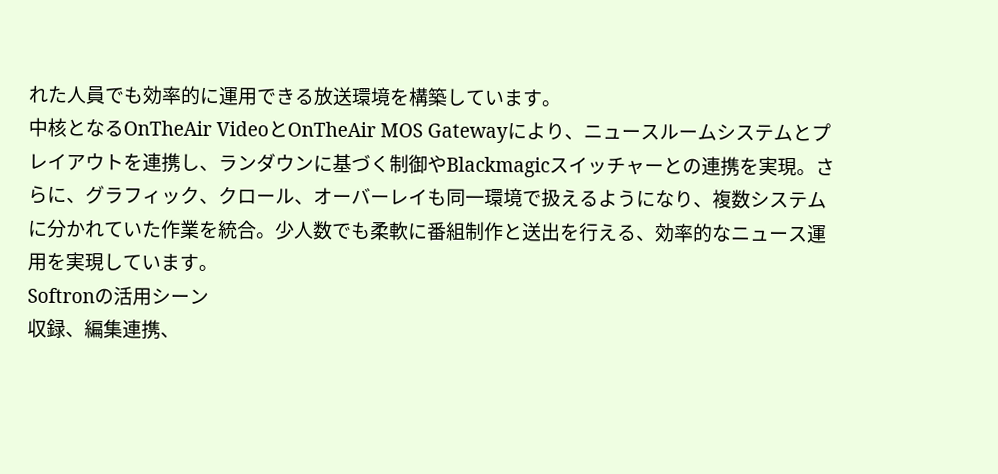れた人員でも効率的に運用できる放送環境を構築しています。
中核となるOnTheAir VideoとOnTheAir MOS Gatewayにより、ニュースルームシステムとプレイアウトを連携し、ランダウンに基づく制御やBlackmagicスイッチャーとの連携を実現。さらに、グラフィック、クロール、オーバーレイも同一環境で扱えるようになり、複数システムに分かれていた作業を統合。少人数でも柔軟に番組制作と送出を行える、効率的なニュース運用を実現しています。
Softronの活用シーン
収録、編集連携、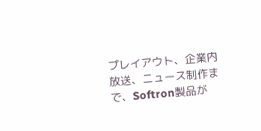プレイアウト、企業内放送、ニュース制作まで、Softron製品が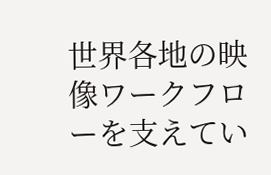世界各地の映像ワークフローを支えてい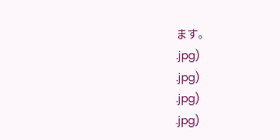ます。
.jpg)
.jpg)
.jpg)
.jpg)